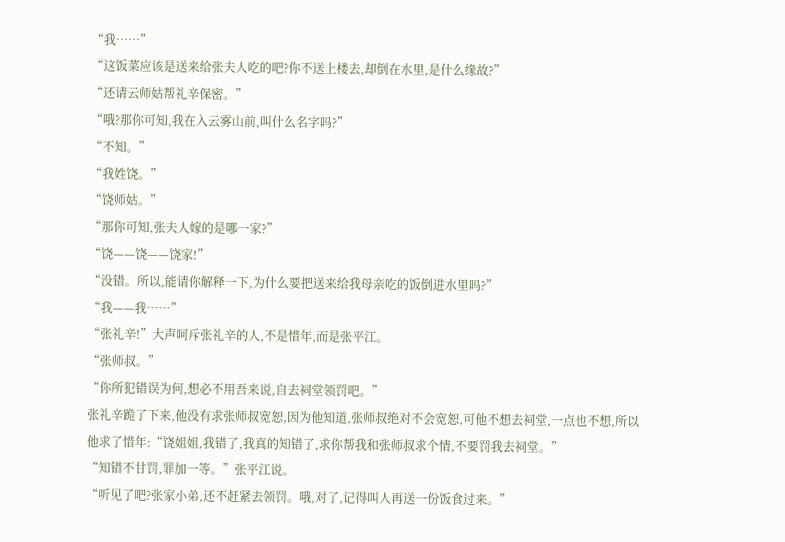“我……”
“这饭菜应该是送来给张夫人吃的吧?你不送上楼去,却倒在水里,是什么缘故?”
“还请云师姑帮礼辛保密。”
“哦?那你可知,我在入云雾山前,叫什么名字吗?”
“不知。”
“我姓饶。”
“饶师姑。”
“那你可知,张夫人嫁的是哪一家?”
“饶——饶——饶家!”
“没错。所以,能请你解释一下,为什么要把送来给我母亲吃的饭倒进水里吗?”
“我——我……”
“张礼辛!”大声呵斥张礼辛的人,不是惜年,而是张平江。
“张师叔。”
“你所犯错误为何,想必不用吾来说,自去祠堂领罚吧。”
张礼辛跪了下来,他没有求张师叔宽恕,因为他知道,张师叔绝对不会宽恕,可他不想去祠堂,一点也不想,所以他求了惜年:“饶姐姐,我错了,我真的知错了,求你帮我和张师叔求个情,不要罚我去祠堂。”
“知错不甘罚,罪加一等。”张平江说。
“听见了吧?张家小弟,还不赶紧去领罚。哦,对了,记得叫人再送一份饭食过来。”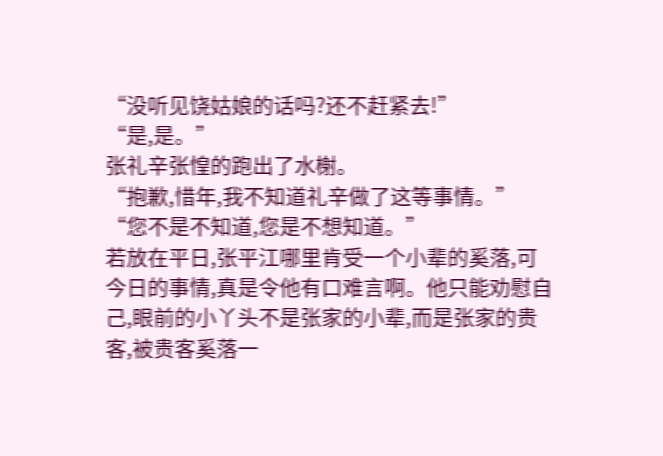“没听见饶姑娘的话吗?还不赶紧去!”
“是,是。”
张礼辛张惶的跑出了水榭。
“抱歉,惜年,我不知道礼辛做了这等事情。”
“您不是不知道,您是不想知道。”
若放在平日,张平江哪里肯受一个小辈的奚落,可今日的事情,真是令他有口难言啊。他只能劝慰自己,眼前的小丫头不是张家的小辈,而是张家的贵客,被贵客奚落一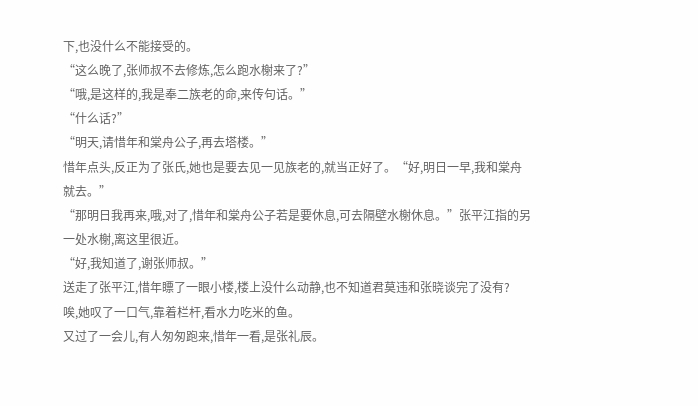下,也没什么不能接受的。
“这么晚了,张师叔不去修炼,怎么跑水榭来了?”
“哦,是这样的,我是奉二族老的命,来传句话。”
“什么话?”
“明天,请惜年和棠舟公子,再去塔楼。”
惜年点头,反正为了张氏,她也是要去见一见族老的,就当正好了。“好,明日一早,我和棠舟就去。”
“那明日我再来,哦,对了,惜年和棠舟公子若是要休息,可去隔壁水榭休息。”张平江指的另一处水榭,离这里很近。
“好,我知道了,谢张师叔。”
送走了张平江,惜年瞟了一眼小楼,楼上没什么动静,也不知道君莫违和张晓谈完了没有?
唉,她叹了一口气,靠着栏杆,看水力吃米的鱼。
又过了一会儿,有人匆匆跑来,惜年一看,是张礼辰。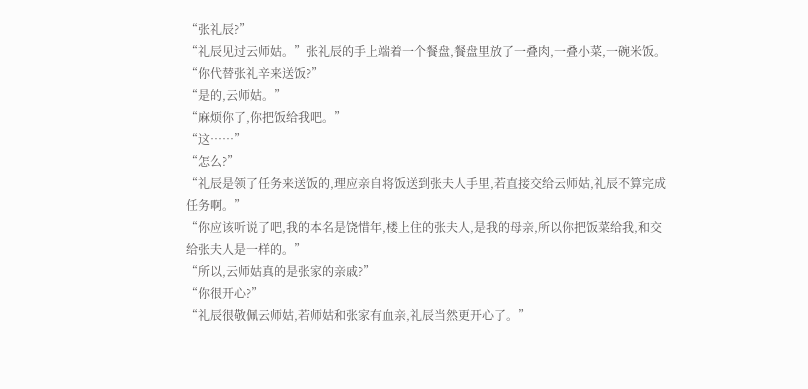“张礼辰?”
“礼辰见过云师姑。”张礼辰的手上端着一个餐盘,餐盘里放了一叠肉,一叠小菜,一碗米饭。
“你代替张礼辛来送饭?”
“是的,云师姑。”
“麻烦你了,你把饭给我吧。”
“这……”
“怎么?”
“礼辰是领了任务来送饭的,理应亲自将饭送到张夫人手里,若直接交给云师姑,礼辰不算完成任务啊。”
“你应该听说了吧,我的本名是饶惜年,楼上住的张夫人,是我的母亲,所以你把饭菜给我,和交给张夫人是一样的。”
“所以,云师姑真的是张家的亲戚?”
“你很开心?”
“礼辰很敬佩云师姑,若师姑和张家有血亲,礼辰当然更开心了。”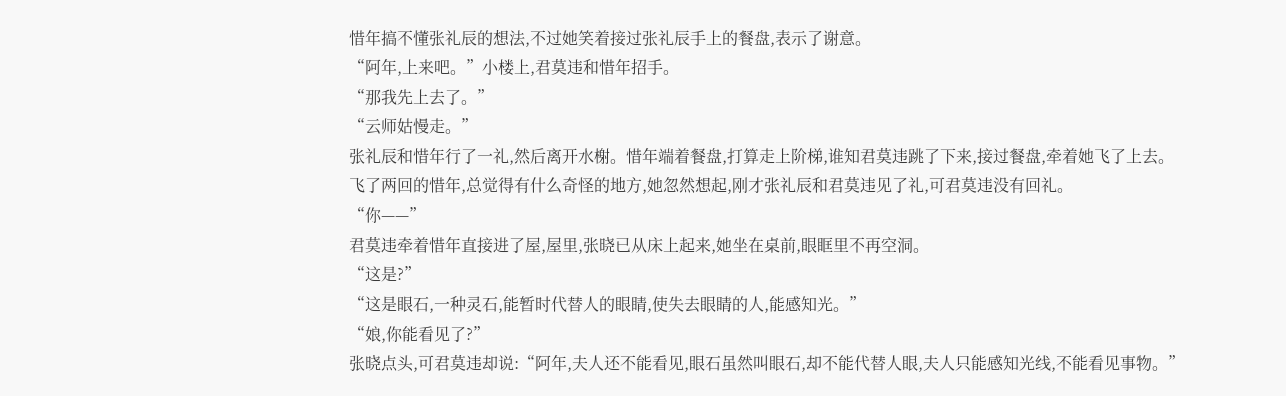惜年搞不懂张礼辰的想法,不过她笑着接过张礼辰手上的餐盘,表示了谢意。
“阿年,上来吧。”小楼上,君莫违和惜年招手。
“那我先上去了。”
“云师姑慢走。”
张礼辰和惜年行了一礼,然后离开水榭。惜年端着餐盘,打算走上阶梯,谁知君莫违跳了下来,接过餐盘,牵着她飞了上去。
飞了两回的惜年,总觉得有什么奇怪的地方,她忽然想起,刚才张礼辰和君莫违见了礼,可君莫违没有回礼。
“你——”
君莫违牵着惜年直接进了屋,屋里,张晓已从床上起来,她坐在桌前,眼眶里不再空洞。
“这是?”
“这是眼石,一种灵石,能暂时代替人的眼睛,使失去眼睛的人,能感知光。”
“娘,你能看见了?”
张晓点头,可君莫违却说:“阿年,夫人还不能看见,眼石虽然叫眼石,却不能代替人眼,夫人只能感知光线,不能看见事物。”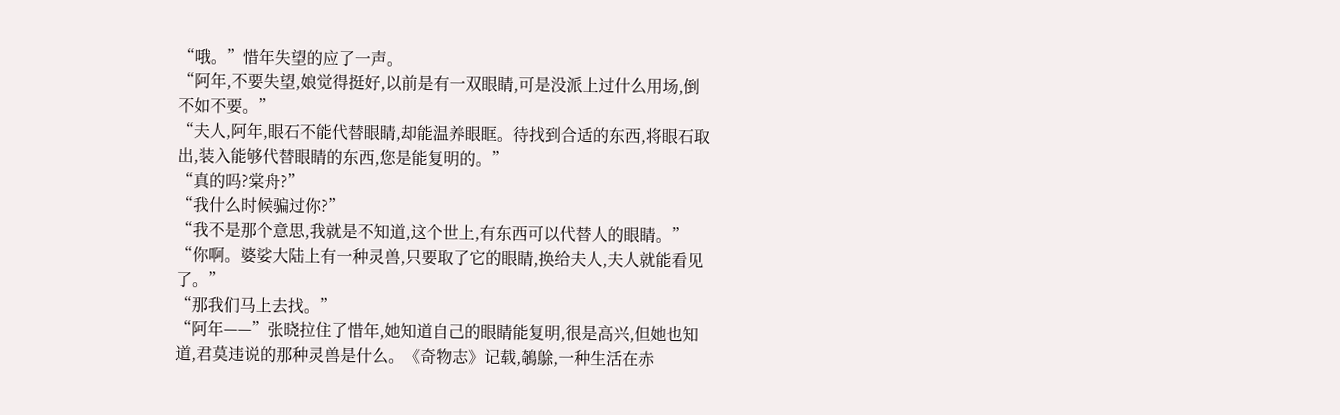“哦。”惜年失望的应了一声。
“阿年,不要失望,娘觉得挺好,以前是有一双眼睛,可是没派上过什么用场,倒不如不要。”
“夫人,阿年,眼石不能代替眼睛,却能温养眼眶。待找到合适的东西,将眼石取出,装入能够代替眼睛的东西,您是能复明的。”
“真的吗?棠舟?”
“我什么时候骗过你?”
“我不是那个意思,我就是不知道,这个世上,有东西可以代替人的眼睛。”
“你啊。婆娑大陆上有一种灵兽,只要取了它的眼睛,换给夫人,夫人就能看见了。”
“那我们马上去找。”
“阿年——”张晓拉住了惜年,她知道自己的眼睛能复明,很是高兴,但她也知道,君莫违说的那种灵兽是什么。《奇物志》记载,鵸鵌,一种生活在赤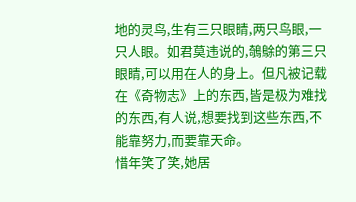地的灵鸟,生有三只眼睛,两只鸟眼,一只人眼。如君莫违说的,鵸鵌的第三只眼睛,可以用在人的身上。但凡被记载在《奇物志》上的东西,皆是极为难找的东西,有人说,想要找到这些东西,不能靠努力,而要靠天命。
惜年笑了笑,她居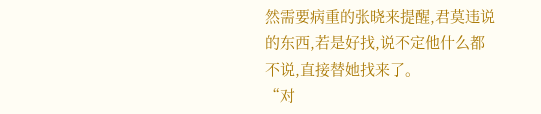然需要病重的张晓来提醒,君莫违说的东西,若是好找,说不定他什么都不说,直接替她找来了。
“对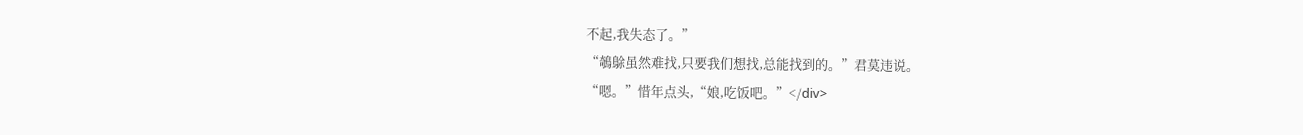不起,我失态了。”
“鵸鵌虽然难找,只要我们想找,总能找到的。”君莫违说。
“嗯。”惜年点头,“娘,吃饭吧。”</div>